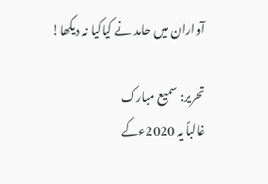آواران میں حامد نے کیاکیا نہ دیکھا!

تحریر: سمیع مبارک
غالباً یہ 2020ءکے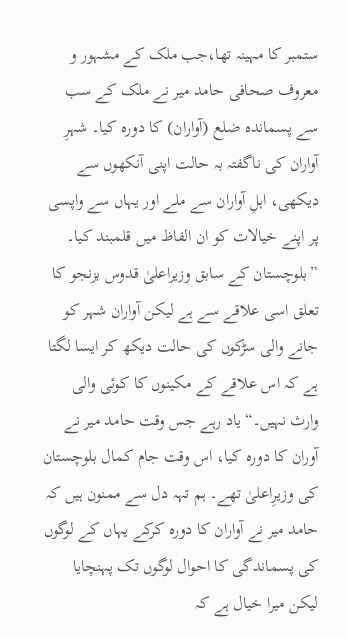ستمبر کا مہینہ تھا،جب ملک کے مشہور و معروف صحافی حامد میر نے ملک کے سب سے پسماندہ ضلع (آواران) کا دورہ کیا۔ شہرِ آواران کی ناگفتہ بہ حالت اپنی آنکھوں سے دیکھی، اہلِ آواران سے ملے اور یہاں سے واپسی پر اپنے خیالات کو ان الفاظ میں قلمبند کیا۔ ”بلوچستان کے سابق وزیراعلیٰ قدوس بزنجو کا تعلق اسی علاقے سے ہے لیکن آواران شہر کو جانے والی سڑکوں کی حالت دیکھ کر ایسا لگتا ہے کہ اس علاقے کے مکینوں کا کوئی والی وارث نہیں۔“ یاد رہے جس وقت حامد میر نے آوران کا دورہ کیا، اس وقت جام کمال بلوچستان کی وزیرِاعلیٰ تھے۔ ہم تہہ دل سے ممنون ہیں کہ حامد میر نے آواران کا دورہ کرکے یہاں کے لوگوں کی پسماندگی کا احوال لوگوں تک پہنچایا لیکن میرا خیال ہے کہ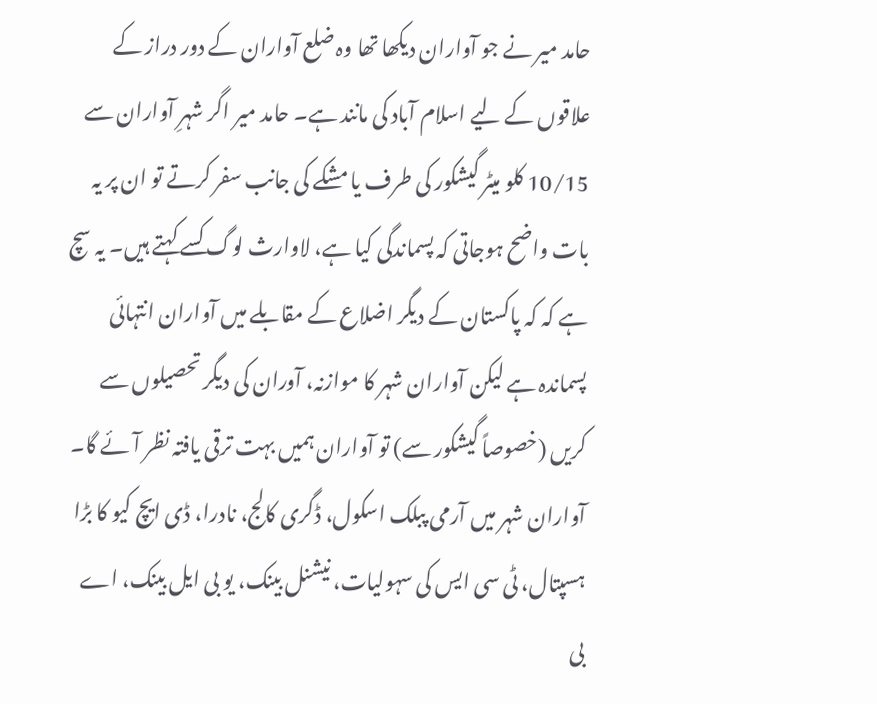حامد میر نے جو آواران دیکھا تھا وہ ضلع آواران کے دور دراز کے علاقوں کے لیے اسلام آباد کی مانند ہے۔ حامد میر اگر شہرِ آواران سے 10/15 کلو میٹر گیشکور کی طرف یا مشکے کی جانب سفر کرتے تو ان پر یہ بات واضح ہوجاتی کہ پسماندگی کیا ہے، لاوارث لوگ کسے کہتے ہیں۔ یہ سچ ہے کہ کہ پاکستان کے دیگر اضلاع کے مقابلے میں آواران انتہائی پسماندہ ہے لیکن آواران شہر کا موازنہ، آوران کی دیگر تحصیلوں سے کریں (خصوصاً گیشکور سے) تو آواران ہمیں بہت ترقی یافتہ نظر آئے گا۔ آواران شہر میں آرمی پبلک اسکول، ڈگری کالج، نادرا، ڈی ایچ کیو کا بڑا ہسپتال، ٹی سی ایس کی سہولیات، نیشنل بینک، یو بی ایل بینک، اے بی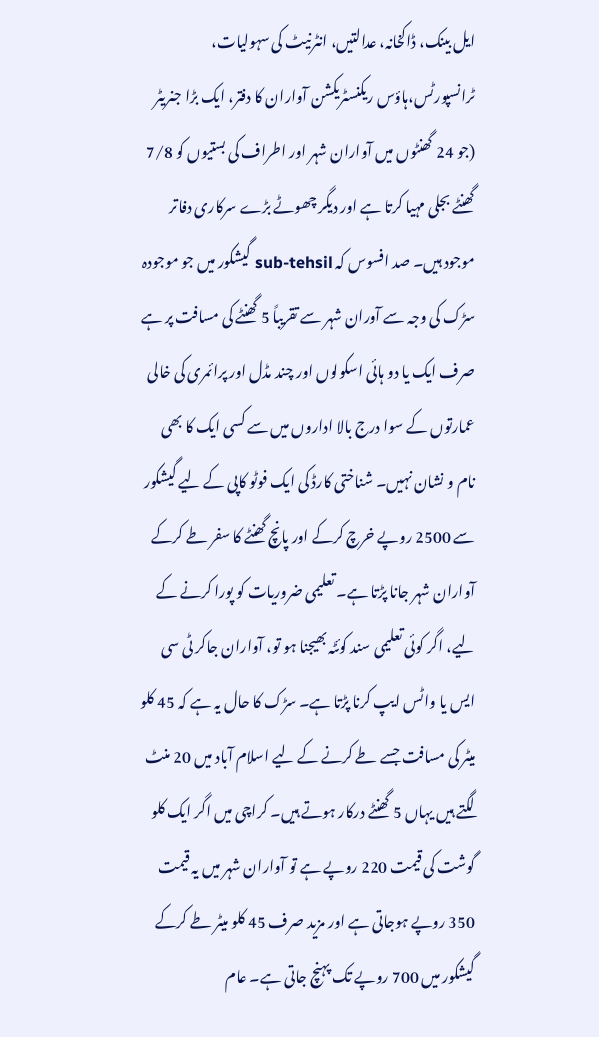ایل بینک، ڈاکخانہ، عدالتیں، انٹرنیٹ کی سہولیات، ٹرانسپورٹس،ہاؤس ریکنسٹریکشن آواران کا دفتر، ایک بڑا جنریٹر (جو 24 گھنٹوں میں آواران شہر اور اطراف کی بستیوں کو 7/8 گھنٹے بجلی مہیا کرتا ہے اور دیگر چھوٹے بڑے سرکاری دفاتر موجود ہیں۔ صد افسوس کہ sub-tehsil گیشکور میں جو موجودہ سڑک کی وجہ سے آوران شہر سے تقریباً 5 گھنٹے کی مسافت پر ہے صرف ایک یا دو ہائی اسکولوں اور چند مڈل اور پرائمری کی خالی عمارتوں کے سوا درج بالا اداروں میں سے کسی ایک کا بھی نام و نشان نہیں۔ شناختی کارڈ کی ایک فوٹو کاپی کے لیے گیشکور سے 2500 روپے خرچ کرکے اور پانچ گھنٹے کا سفر طے کرکے آواران شہر جانا پڑتا ہے۔ تعلیمی ضروریات کو پورا کرنے کے لیے، اگر کوئی تعلیمی سند کوئٹہ بھیجنا ہو تو، آواران جاکر ٹی سی ایس یا واٹس ایپ کرنا پڑتا ہے۔ سڑک کا حال یہ ہے کہ 45 کلو میٹر کی مسافت جسے طے کرنے کے لیے اسلام آباد میں 20 منٹ لگتے ہیں یہاں 5 گھنٹے درکار ہوتے ہیں۔ کراچی میں اگر ایک کلو گوشت کی قیمت 220 روپے ہے تو آواران شہر میں یہ قیمت 350 روپے ہوجاتی ہے اور مزید صرف 45 کلو میٹر طے کرکے گیشکور میں 700 روپے تک پہنچ جاتی ہے۔ عام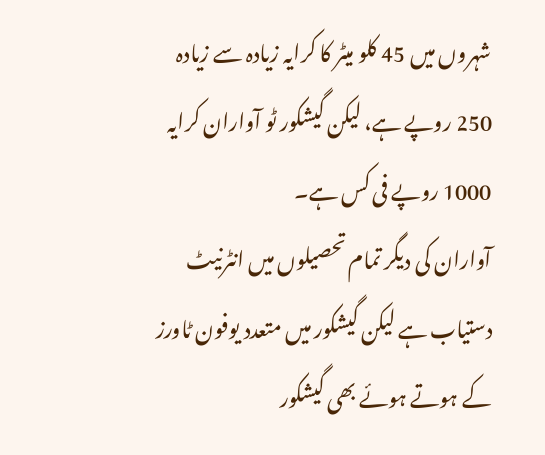شہروں میں 45 کلو میٹر کا کرایہ زیادہ سے زیادہ 250 روپے ہے، لیکن گیشکور ٹو آواران کرایہ 1000 روپے فی کس ہے۔
آواران کی دیگر تمام تحصیلوں میں انٹرنیٹ دستیاب ہے لیکن گیشکور میں متعدد یوفون ٹاورز کے ہوتے ہوئے بھی گیشکور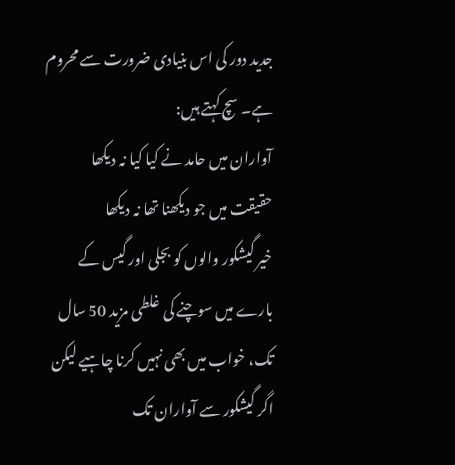جدید دور کی اس بنیادی ضرورت سے محروم ہے۔ سچ کہتے ہیں:
آواران میں حامد نے کیا کیا نہ دیکھا
حقیقت میں جو دیکھنا تھا نہ دیکھا
خیر گیشکور والوں کو بجلی اور گیس کے بارے میں سوچنے کی غلطی مزید 50 سال تک، خواب میں بھی نہیں کرنا چاہیے لیکن اگر گیشکور سے آواران تک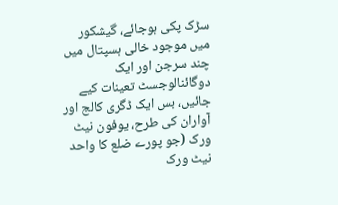سڑک پکی ہوجائے، گیشکور میں موجود خالی ہسپتال میں چند سرجن اور ایک دوگائنالوجسٹ تعینات کیے جائیں، بس ایک ڈگری کالج اور آواران کی طرح، یوفون نیٹ ورک (جو پورے ضلع کا واحد نیٹ ورک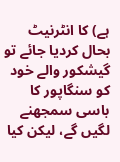ہے) کا انٹرنیٹ بحال کردیا جائے تو گیشکور والے خود کو سنگاپور کا باسی سمجھنے لگیں گے، لیکن کیا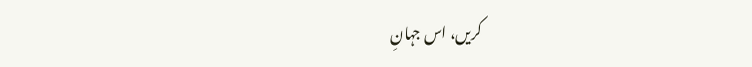کریں، اس جہانِ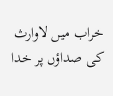خراب میں لاوارث کی صداؤں پر خدا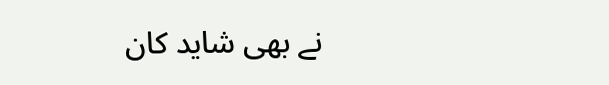نے بھی شاید کان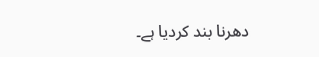دھرنا بند کردیا ہے۔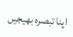اپنا تبصرہ بھیجیں